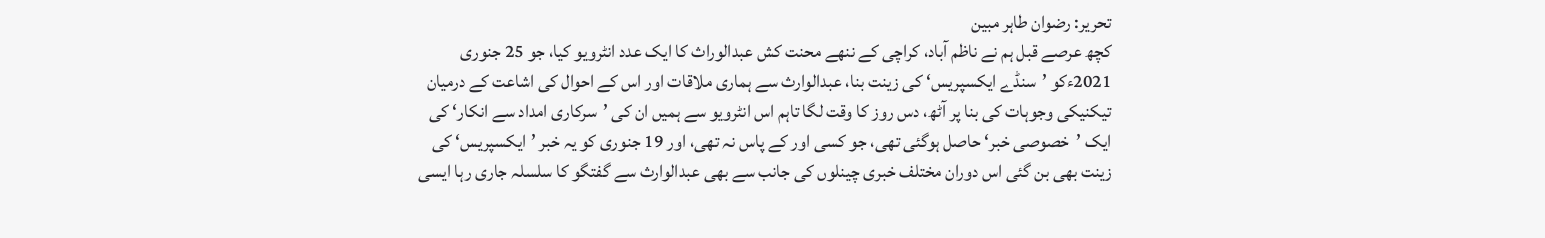تحریر: رضوان طاہر مبین
کچھ عرصے قبل ہم نے ناظم آباد، کراچی کے ننھے محنت کش عبدالوراث کا ایک عدد انٹرویو کیا، جو 25 جنوری 2021ءکو ’سنڈے ایکسپریس‘ کی زینت بنا، عبدالوارث سے ہماری ملاقات اور اس کے احوال کی اشاعت کے درمیان تیکنیکی وجوہات کی بنا پر آٹھ، دس روز کا وقت لگا تاہم اس انٹرویو سے ہمیں ان کی ’سرکاری امداد سے انکار‘ کی ایک ’خصوصی خبر‘ حاصل ہوگئی تھی، جو کسی اور کے پاس نہ تھی، اور 19 جنوری کو یہ خبر ’ایکسپریس‘ کی زینت بھی بن گئی اس دوران مختلف خبری چینلوں کی جانب سے بھی عبدالوارث سے گفتگو کا سلسلہ جاری رہا ایسی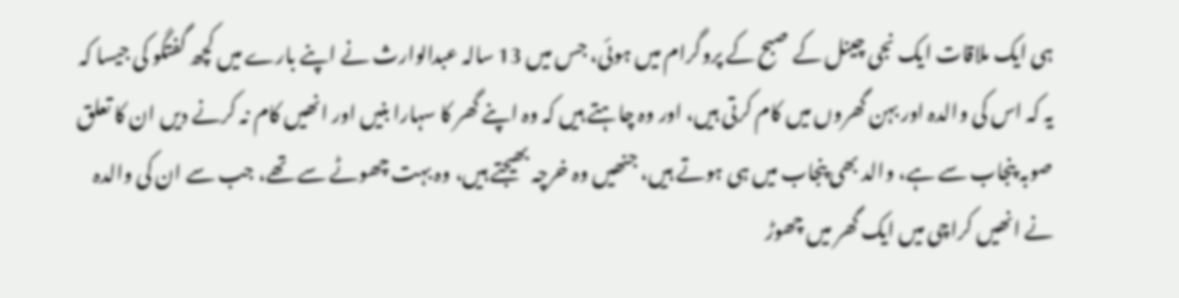ہی ایک ملاقات ایک نجی چینل کے صبح کے پروگرام میں ہوئی، جس میں 13 سالہ عبدالوارث نے اپنے بارے میں کچھ گفتگو کی جیسا کہ یہ کہ اس کی والدہ اور بہن گھروں میں کام کرتی ہیں، اور وہ چاہتے ہیں کہ وہ اپنے گھر کا سہارا بنیں اور انھیں کام نہ کرنے دیں ان کا تعلق صوبہ پنجاب سے ہے، والد بھی پنجاب میں ہی ہوتے ہیں، جنھیں وہ خرچہ بھیجتے ہیں، وہ بہت چھوٹے سے تھے، جب سے ان کی والدہ نے انھیں کراچی میں ایک گھر میں چھوڑ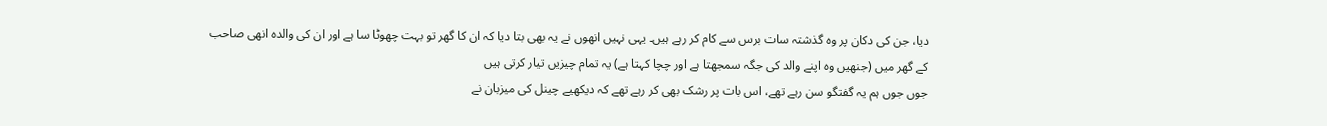دیا، جن کی دکان پر وہ گذشتہ سات برس سے کام کر رہے ہیں۔ یہی نہیں انھوں نے یہ بھی بتا دیا کہ ان کا گھر تو بہت چھوٹا سا ہے اور ان کی والدہ انھی صاحب کے گھر میں (جنھیں وہ اپنے والد کی جگہ سمجھتا ہے اور چچا کہتا ہے) یہ تمام چیزیں تیار کرتی ہیں
جوں جوں ہم یہ گفتگو سن رہے تھے، اس بات پر رشک بھی کر رہے تھے کہ دیکھیے چینل کی میزبان نے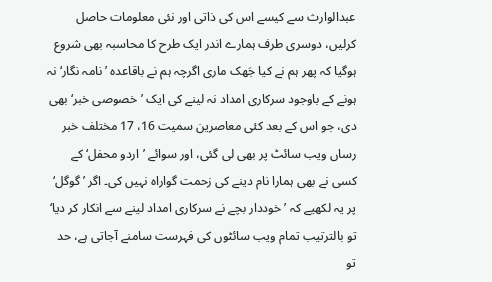عبدالوارث سے کیسے اس کی ذاتی اور نئی معلومات حاصل کرلیں، دوسری طرف ہمارے اندر ایک طرح کا محاسبہ بھی شروع ہوگیا کہ پھر ہم نے کیا جَھک ماری اگرچہ ہم نے باقاعدہ ’نامہ نگار‘ نہ ہونے کے باوجود سرکاری امداد نہ لینے کی ایک ’خصوصی خبر‘ بھی دی، جو اس کے بعد کئی معاصرین سمیت 16، 17 مختلف خبر رساں ویب سائٹ پر بھی لی گئی، اور سوائے ’اردو محفل‘ کے کسی نے بھی ہمارا نام دینے کی زحمت گواراہ نہیں کی۔ اگر ’گوگل‘ پر یہ لکھیے کہ ’خوددار بچے نے سرکاری امداد لینے سے انکار کر دیا‘ تو بالترتیب تمام ویب سائٹوں کی فہرست سامنے آجاتی ہے، حد تو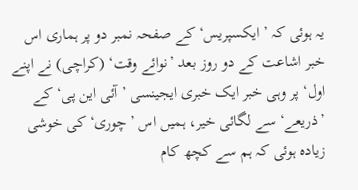یہ ہوئی کہ ’ایکسپریس‘ کے صفحہ نمبر دو پر ہماری اس خبر اشاعت کے دو روز بعد ’نوائے وقت‘ (کراچی) نے اپنے اول‘ پر وہی خبر ایک خبری ایجینسی ’آئی این پی‘ کے ’ذریعے‘ سے لگائی خیر، ہمیں اس ’چوری‘ کی خوشی زیادہ ہوئی کہ ہم سے کچھ کام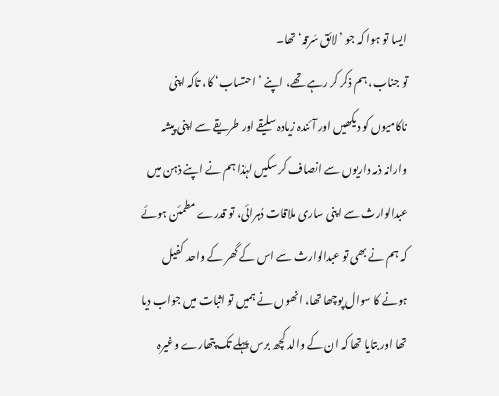ایسا تو ہوا کہ جو ’لائق سَرقہ‘ تھا۔
تو جناب، ہم ذکر کر رہے تھے، اپنے ’احتساب‘ کا، تاکہ اپنی ناکامیوں کو دیکھیں اور آئندہ زیادہ سلیقے اور طریقے سے اپنی پیشہ وارانہ ذمہ داریوں سے انصاف کر سکیں لہٰذا ہم نے اپنے ذہن میں عبدالوارث سے اپنی ساری ملاقات دُہرائی، تو قدرے مطمئن ہوئے کہ ہم نے بھی تو عبدالوارث سے اس کے گھر کے واحد کفیل ہونے کا سوال پوچھا تھا، انھوں نے ہمیں تو اثبات میں جواب دیا تھا اور بتایا تھا کہ ان کے والد کچھ برس پہلے تک پتھارے وغیرہ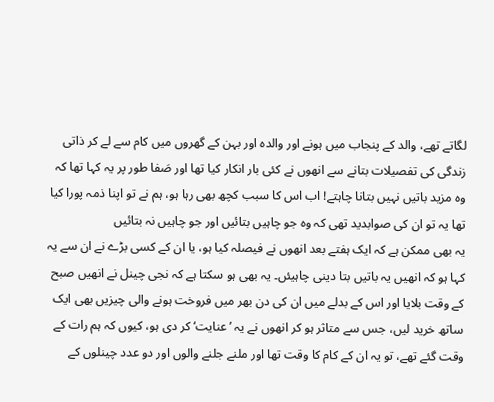لگاتے تھے، والد کے پنجاب میں ہونے اور والدہ اور بہن کے گھروں میں کام سے لے کر ذاتی زندگی کی تفصیلات بتانے سے انھوں نے کئی بار انکار کیا تھا اور صَفا طور پر یہ کہا تھا کہ وہ مزید باتیں نہیں بتانا چاہتے! اب اس کا سبب کچھ بھی رہا ہو، ہم نے تو اپنا ذمہ پورا کیا تھا یہ تو ان کی صوابدید تھی کہ وہ جو چاہیں بتائیں اور جو چاہیں نہ بتائیں
یہ بھی ممکن ہے کہ ایک ہفتے بعد انھوں نے فیصلہ کیا ہو، یا ان کے کسی بڑے نے ان سے یہ کہا ہو کہ انھیں یہ باتیں بتا دینی چاہیئں۔ یہ بھی ہو سکتا ہے کہ نجی چینل نے انھیں صبح کے وقت بلایا اور اس کے بدلے میں ان کی دن بھر میں فروخت ہونے والی چیزیں بھی ایک ساتھ خرید لیں، جس سے متاثر ہو کر انھوں نے یہ ’عنایت‘ کر دی ہو، کیوں کہ ہم رات کے وقت گئے تھے، تو یہ ان کے کام کا وقت تھا اور ملنے جلنے والوں اور دو عدد چینلوں کے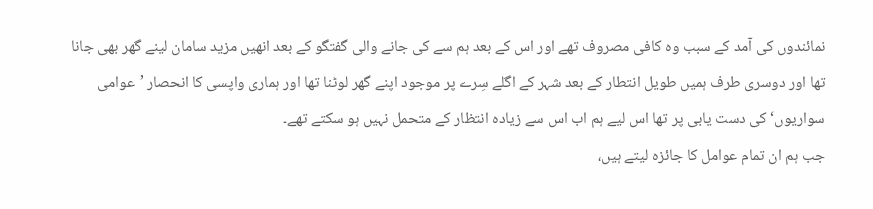نمائندوں کی آمد کے سبب وہ کافی مصروف تھے اور اس کے بعد ہم سے کی جانے والی گفتگو کے بعد انھیں مزید سامان لینے گھر بھی جانا تھا اور دوسری طرف ہمیں طویل انتطار کے بعد شہر کے اگلے سِرے پر موجود اپنے گھر لوٹنا تھا اور ہماری واپسی کا انحصار ’عوامی سواریوں‘ کی دست یابی پر تھا اس لیے ہم اب اس سے زیادہ انتظار کے متحمل نہیں ہو سکتے تھے۔
جب ہم ان تمام عوامل کا جائزہ لیتے ہیں،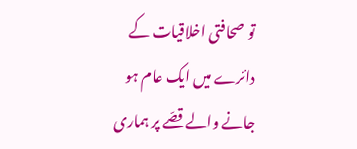تو صحافتی اخلاقیات کے دائرے میں ایک عام ہو جانے والے قصّے پر ہماری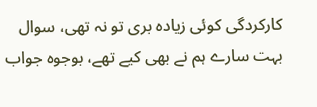کارکردگی کوئی زیادہ بری تو نہ تھی، سوال بہت سارے ہم نے بھی کیے تھے، بوجوہ جواب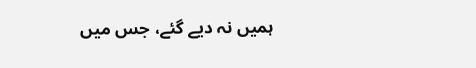ہمیں نہ دیے گئے، جس میں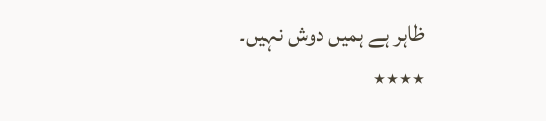ظاہر ہے ہمیں دوش نہیں۔
٭٭٭٭